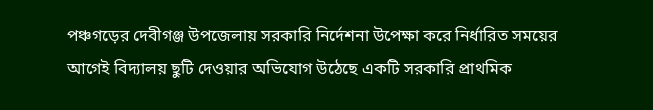পঞ্চগড়ের দেবীগঞ্জ উপজেলায় সরকারি নির্দেশনা উপেক্ষা করে নির্ধারিত সময়ের আগেই বিদ্যালয় ছুটি দেওয়ার অভিযোগ উঠেছে একটি সরকারি প্রাথমিক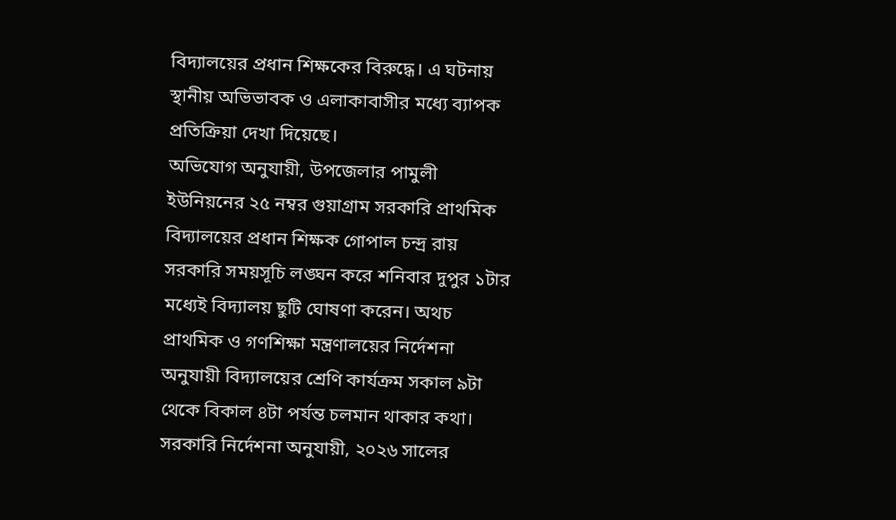বিদ্যালয়ের প্রধান শিক্ষকের বিরুদ্ধে। এ ঘটনায় স্থানীয় অভিভাবক ও এলাকাবাসীর মধ্যে ব্যাপক প্রতিক্রিয়া দেখা দিয়েছে।
অভিযোগ অনুযায়ী, উপজেলার পামুলী ইউনিয়নের ২৫ নম্বর গুয়াগ্রাম সরকারি প্রাথমিক বিদ্যালয়ের প্রধান শিক্ষক গোপাল চন্দ্র রায় সরকারি সময়সূচি লঙ্ঘন করে শনিবার দুপুর ১টার মধ্যেই বিদ্যালয় ছুটি ঘোষণা করেন। অথচ প্রাথমিক ও গণশিক্ষা মন্ত্রণালয়ের নির্দেশনা অনুযায়ী বিদ্যালয়ের শ্রেণি কার্যক্রম সকাল ৯টা থেকে বিকাল ৪টা পর্যন্ত চলমান থাকার কথা।
সরকারি নির্দেশনা অনুযায়ী, ২০২৬ সালের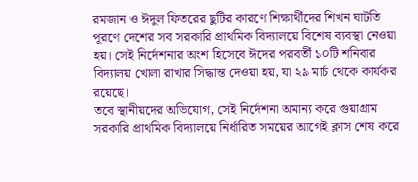রমজান ও ঈদুল ফিতরের ছুটির কারণে শিক্ষার্থীদের শিখন ঘাটতি পূরণে দেশের সব সরকারি প্রাথমিক বিদ্যালয়ে বিশেষ ব্যবস্থা নেওয়া হয়। সেই নির্দেশনার অংশ হিসেবে ঈদের পরবর্তী ১০টি শনিবার বিদ্যালয় খোলা রাখার সিদ্ধান্ত দেওয়া হয়, যা ২৯ মার্চ থেকে কার্যকর রয়েছে।
তবে স্থানীয়দের অভিযোগ, সেই নির্দেশনা অমান্য করে গুয়াগ্রাম সরকারি প্রাথমিক বিদ্যালয়ে নির্ধারিত সময়ের আগেই ক্লাস শেষ করে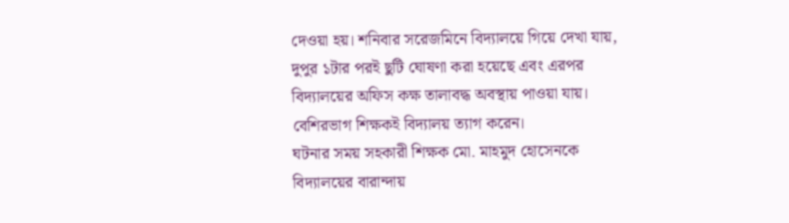দেওয়া হয়। শনিবার সরেজমিনে বিদ্যালয়ে গিয়ে দেখা যায়, দুপুর ১টার পরই ছুটি ঘোষণা করা হয়েছে এবং এরপর বিদ্যালয়ের অফিস কক্ষ তালাবদ্ধ অবস্থায় পাওয়া যায়। বেশিরভাগ শিক্ষকই বিদ্যালয় ত্যাগ করেন।
ঘটনার সময় সহকারী শিক্ষক মো. মাহমুদ হোসেনকে বিদ্যালয়ের বারান্দায়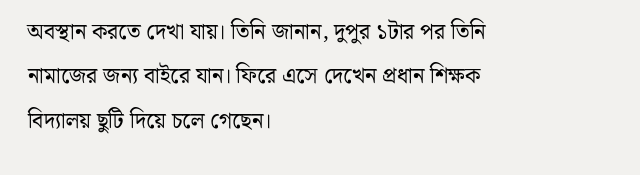অবস্থান করতে দেখা যায়। তিনি জানান, দুপুর ১টার পর তিনি নামাজের জন্য বাইরে যান। ফিরে এসে দেখেন প্রধান শিক্ষক বিদ্যালয় ছুটি দিয়ে চলে গেছেন।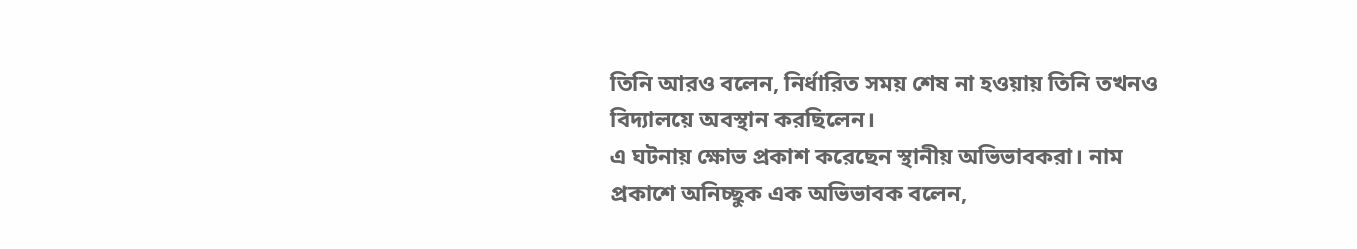তিনি আরও বলেন, নির্ধারিত সময় শেষ না হওয়ায় তিনি তখনও বিদ্যালয়ে অবস্থান করছিলেন।
এ ঘটনায় ক্ষোভ প্রকাশ করেছেন স্থানীয় অভিভাবকরা। নাম প্রকাশে অনিচ্ছুক এক অভিভাবক বলেন,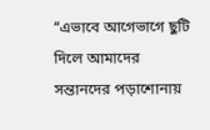“এভাবে আগেভাগে ছুটি দিলে আমাদের সন্তানদের পড়াশোনায়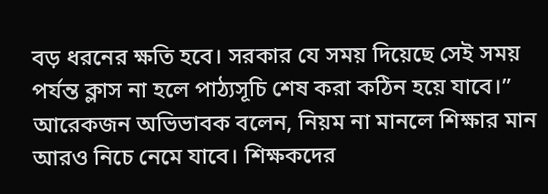বড় ধরনের ক্ষতি হবে। সরকার যে সময় দিয়েছে সেই সময় পর্যন্ত ক্লাস না হলে পাঠ্যসূচি শেষ করা কঠিন হয়ে যাবে।”
আরেকজন অভিভাবক বলেন, নিয়ম না মানলে শিক্ষার মান আরও নিচে নেমে যাবে। শিক্ষকদের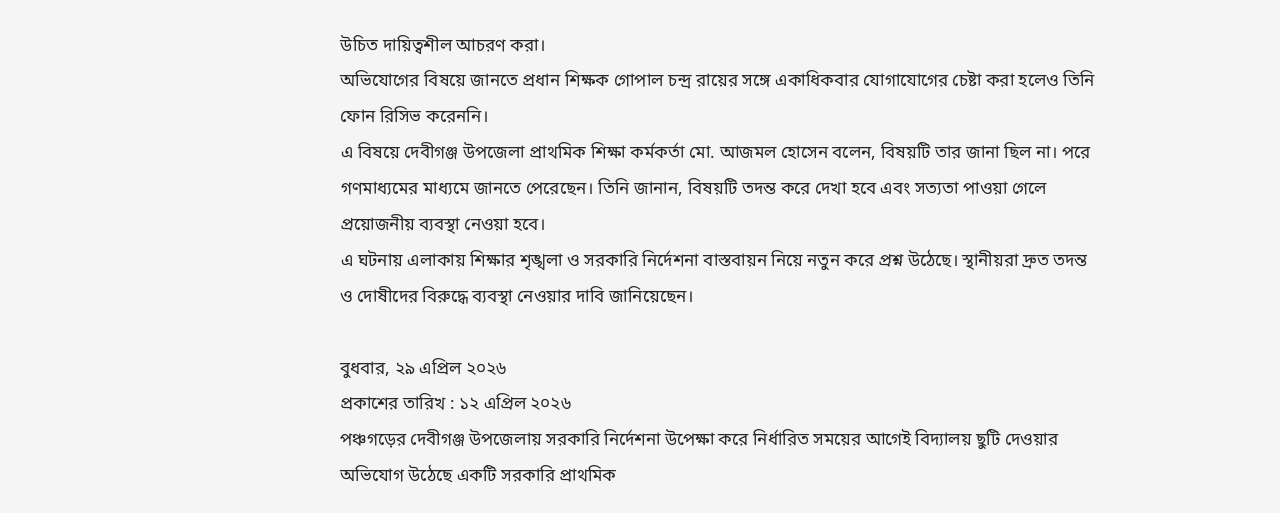উচিত দায়িত্বশীল আচরণ করা।
অভিযোগের বিষয়ে জানতে প্রধান শিক্ষক গোপাল চন্দ্র রায়ের সঙ্গে একাধিকবার যোগাযোগের চেষ্টা করা হলেও তিনি ফোন রিসিভ করেননি।
এ বিষয়ে দেবীগঞ্জ উপজেলা প্রাথমিক শিক্ষা কর্মকর্তা মো. আজমল হোসেন বলেন, বিষয়টি তার জানা ছিল না। পরে গণমাধ্যমের মাধ্যমে জানতে পেরেছেন। তিনি জানান, বিষয়টি তদন্ত করে দেখা হবে এবং সত্যতা পাওয়া গেলে প্রয়োজনীয় ব্যবস্থা নেওয়া হবে।
এ ঘটনায় এলাকায় শিক্ষার শৃঙ্খলা ও সরকারি নির্দেশনা বাস্তবায়ন নিয়ে নতুন করে প্রশ্ন উঠেছে। স্থানীয়রা দ্রুত তদন্ত ও দোষীদের বিরুদ্ধে ব্যবস্থা নেওয়ার দাবি জানিয়েছেন।

বুধবার, ২৯ এপ্রিল ২০২৬
প্রকাশের তারিখ : ১২ এপ্রিল ২০২৬
পঞ্চগড়ের দেবীগঞ্জ উপজেলায় সরকারি নির্দেশনা উপেক্ষা করে নির্ধারিত সময়ের আগেই বিদ্যালয় ছুটি দেওয়ার অভিযোগ উঠেছে একটি সরকারি প্রাথমিক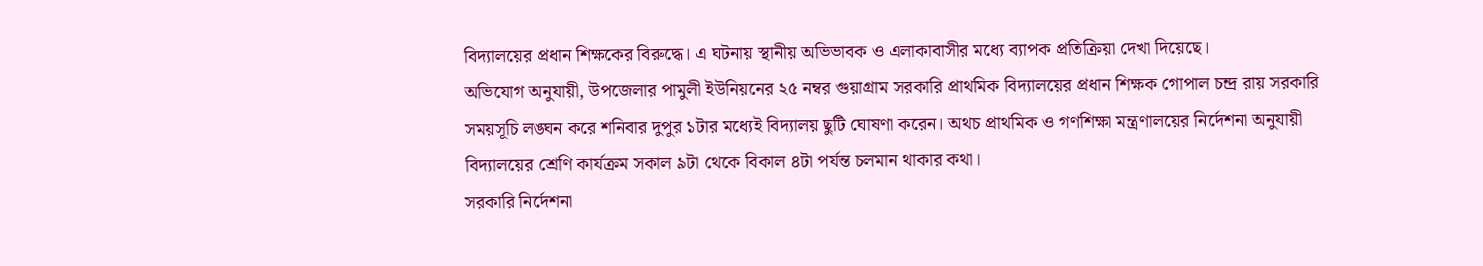বিদ্যালয়ের প্রধান শিক্ষকের বিরুদ্ধে। এ ঘটনায় স্থানীয় অভিভাবক ও এলাকাবাসীর মধ্যে ব্যাপক প্রতিক্রিয়া দেখা দিয়েছে।
অভিযোগ অনুযায়ী, উপজেলার পামুলী ইউনিয়নের ২৫ নম্বর গুয়াগ্রাম সরকারি প্রাথমিক বিদ্যালয়ের প্রধান শিক্ষক গোপাল চন্দ্র রায় সরকারি সময়সূচি লঙ্ঘন করে শনিবার দুপুর ১টার মধ্যেই বিদ্যালয় ছুটি ঘোষণা করেন। অথচ প্রাথমিক ও গণশিক্ষা মন্ত্রণালয়ের নির্দেশনা অনুযায়ী বিদ্যালয়ের শ্রেণি কার্যক্রম সকাল ৯টা থেকে বিকাল ৪টা পর্যন্ত চলমান থাকার কথা।
সরকারি নির্দেশনা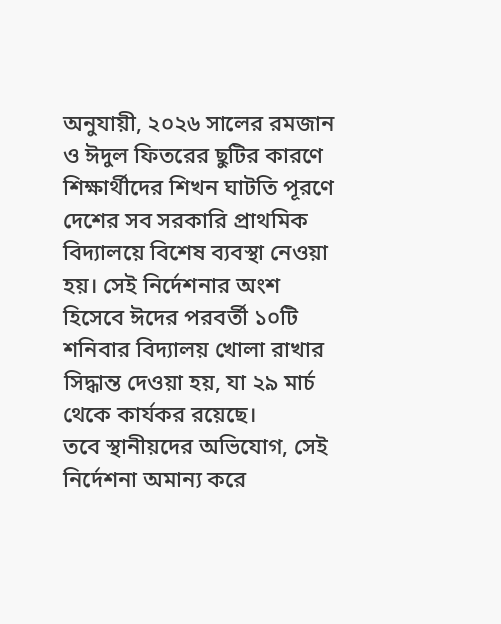অনুযায়ী, ২০২৬ সালের রমজান ও ঈদুল ফিতরের ছুটির কারণে শিক্ষার্থীদের শিখন ঘাটতি পূরণে দেশের সব সরকারি প্রাথমিক বিদ্যালয়ে বিশেষ ব্যবস্থা নেওয়া হয়। সেই নির্দেশনার অংশ হিসেবে ঈদের পরবর্তী ১০টি শনিবার বিদ্যালয় খোলা রাখার সিদ্ধান্ত দেওয়া হয়, যা ২৯ মার্চ থেকে কার্যকর রয়েছে।
তবে স্থানীয়দের অভিযোগ, সেই নির্দেশনা অমান্য করে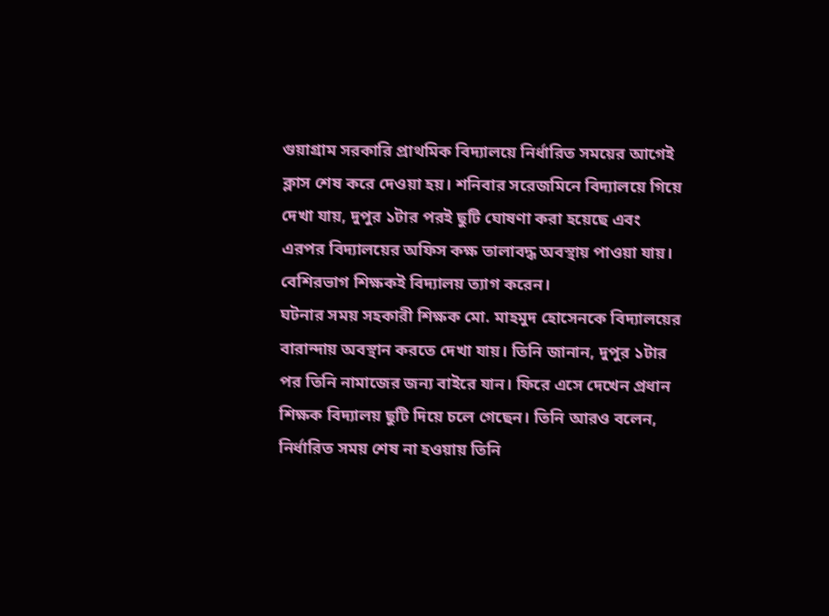গুয়াগ্রাম সরকারি প্রাথমিক বিদ্যালয়ে নির্ধারিত সময়ের আগেই ক্লাস শেষ করে দেওয়া হয়। শনিবার সরেজমিনে বিদ্যালয়ে গিয়ে দেখা যায়, দুপুর ১টার পরই ছুটি ঘোষণা করা হয়েছে এবং এরপর বিদ্যালয়ের অফিস কক্ষ তালাবদ্ধ অবস্থায় পাওয়া যায়। বেশিরভাগ শিক্ষকই বিদ্যালয় ত্যাগ করেন।
ঘটনার সময় সহকারী শিক্ষক মো. মাহমুদ হোসেনকে বিদ্যালয়ের বারান্দায় অবস্থান করতে দেখা যায়। তিনি জানান, দুপুর ১টার পর তিনি নামাজের জন্য বাইরে যান। ফিরে এসে দেখেন প্রধান শিক্ষক বিদ্যালয় ছুটি দিয়ে চলে গেছেন। তিনি আরও বলেন, নির্ধারিত সময় শেষ না হওয়ায় তিনি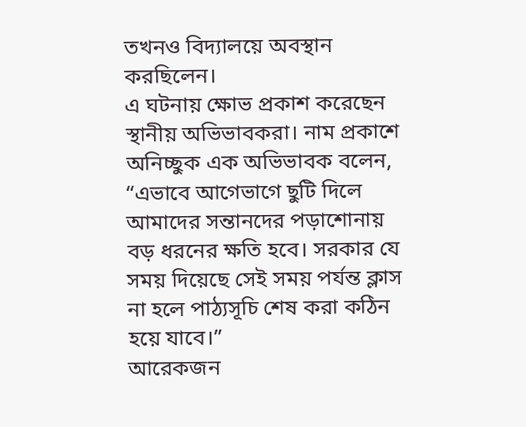তখনও বিদ্যালয়ে অবস্থান করছিলেন।
এ ঘটনায় ক্ষোভ প্রকাশ করেছেন স্থানীয় অভিভাবকরা। নাম প্রকাশে অনিচ্ছুক এক অভিভাবক বলেন, “এভাবে আগেভাগে ছুটি দিলে আমাদের সন্তানদের পড়াশোনায় বড় ধরনের ক্ষতি হবে। সরকার যে সময় দিয়েছে সেই সময় পর্যন্ত ক্লাস না হলে পাঠ্যসূচি শেষ করা কঠিন হয়ে যাবে।”
আরেকজন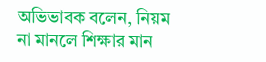অভিভাবক বলেন, নিয়ম না মানলে শিক্ষার মান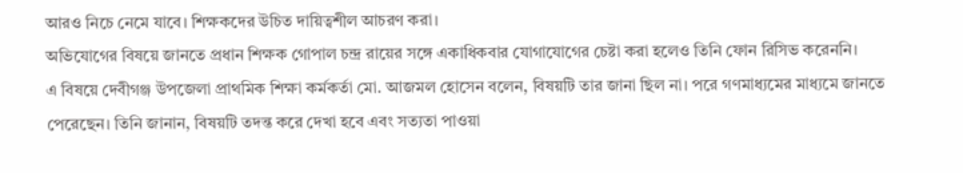আরও নিচে নেমে যাবে। শিক্ষকদের উচিত দায়িত্বশীল আচরণ করা।
অভিযোগের বিষয়ে জানতে প্রধান শিক্ষক গোপাল চন্দ্র রায়ের সঙ্গে একাধিকবার যোগাযোগের চেষ্টা করা হলেও তিনি ফোন রিসিভ করেননি।
এ বিষয়ে দেবীগঞ্জ উপজেলা প্রাথমিক শিক্ষা কর্মকর্তা মো. আজমল হোসেন বলেন, বিষয়টি তার জানা ছিল না। পরে গণমাধ্যমের মাধ্যমে জানতে পেরেছেন। তিনি জানান, বিষয়টি তদন্ত করে দেখা হবে এবং সত্যতা পাওয়া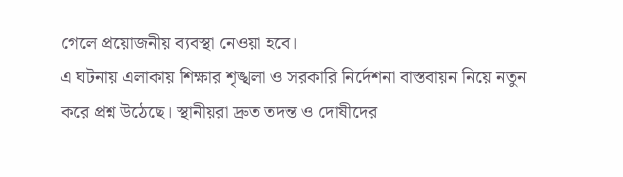গেলে প্রয়োজনীয় ব্যবস্থা নেওয়া হবে।
এ ঘটনায় এলাকায় শিক্ষার শৃঙ্খলা ও সরকারি নির্দেশনা বাস্তবায়ন নিয়ে নতুন করে প্রশ্ন উঠেছে। স্থানীয়রা দ্রুত তদন্ত ও দোষীদের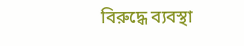বিরুদ্ধে ব্যবস্থা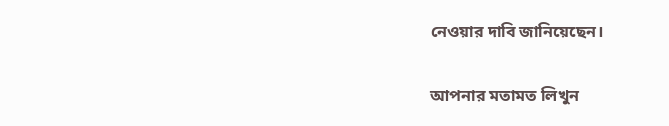নেওয়ার দাবি জানিয়েছেন।

আপনার মতামত লিখুন